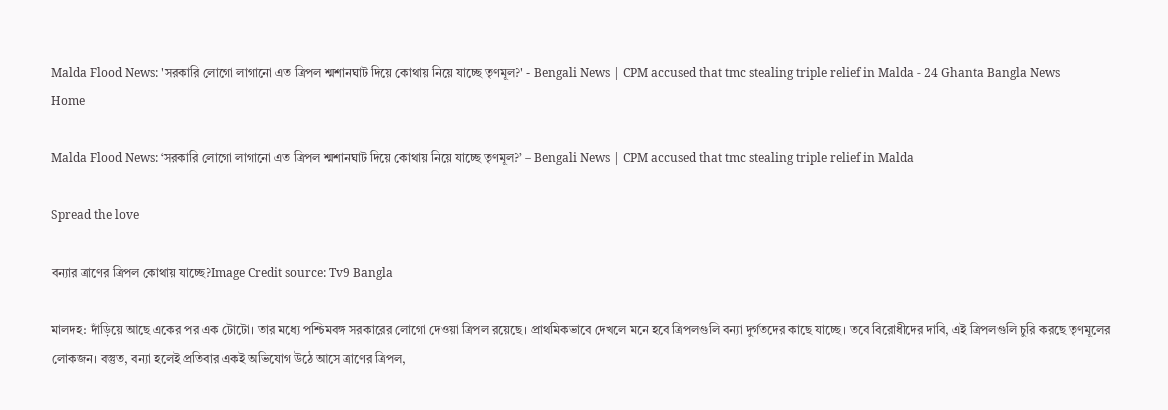Malda Flood News: 'সরকারি লোগো লাগানো এত ত্রিপল শ্মশানঘাট দিয়ে কোথায় নিয়ে যাচ্ছে তৃণমূল?' - Bengali News | CPM accused that tmc stealing triple relief in Malda - 24 Ghanta Bangla News
Home

Malda Flood News: ‘সরকারি লোগো লাগানো এত ত্রিপল শ্মশানঘাট দিয়ে কোথায় নিয়ে যাচ্ছে তৃণমূল?’ – Bengali News | CPM accused that tmc stealing triple relief in Malda

Spread the love

বন্যার ত্রাণের ত্রিপল কোথায় যাচ্ছে?Image Credit source: Tv9 Bangla

মালদহ: দাঁড়িয়ে আছে একের পর এক টোটো। তার মধ্যে পশ্চিমবঙ্গ সরকারের লোগো দেওয়া ত্রিপল রয়েছে। প্রাথমিকভাবে দেখলে মনে হবে ত্রিপলগুলি বন্যা দুর্গতদের কাছে যাচ্ছে। তবে বিরোধীদের দাবি, এই ত্রিপলগুলি চুরি করছে তৃণমূলের লোকজন। বস্তুত, বন্যা হলেই প্রতিবার একই অভিযোগ উঠে আসে ত্রাণের ত্রিপল,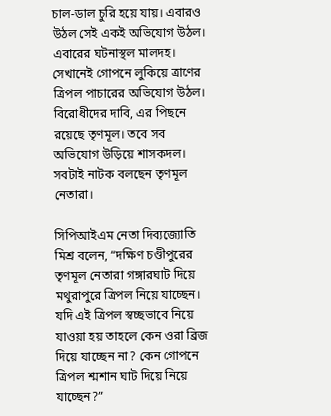চাল-ডাল চুরি হয়ে যায়। এবারও উঠল সেই একই অভিযোগ উঠল। এবারের ঘটনাস্থল মালদহ। সেখানেই গোপনে লুকিয়ে ত্রাণের ত্রিপল পাচারের অভিযোগ উঠল। বিরোধীদের দাবি, এর পিছনে রয়েছে তৃণমূল। তবে সব অভিযোগ উড়িয়ে শাসকদল। সবটাই নাটক বলছেন তৃণমূল নেতারা।

সিপিআইএম নেতা দিব্যজ্যোতি মিশ্র বলেন, “দক্ষিণ চণ্ডীপুরের তৃণমূল নেতারা গঙ্গারঘাট দিয়ে মথুরাপুরে ত্রিপল নিয়ে যাচ্ছেন। যদি এই ত্রিপল স্বচ্ছভাবে নিয়ে যাওয়া হয় তাহলে কেন ওরা ব্রিজ দিয়ে যাচ্ছেন না? কেন গোপনে ত্রিপল শ্মশান ঘাট দিয়ে নিয়ে যাচ্ছেন?”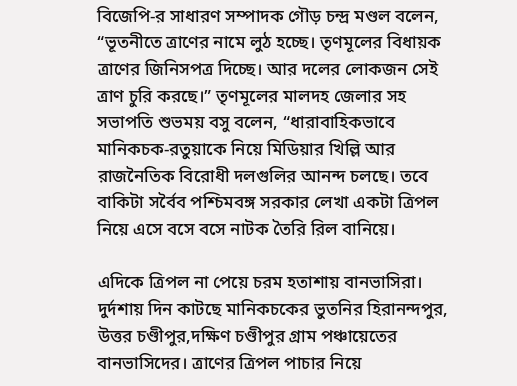বিজেপি-র সাধারণ সম্পাদক গৌড় চন্দ্র মণ্ডল বলেন, “ভূতনীতে ত্রাণের নামে লুঠ হচ্ছে। তৃণমূলের বিধায়ক ত্রাণের জিনিসপত্র দিচ্ছে। আর দলের লোকজন সেই ত্রাণ চুরি করছে।” তৃণমূলের মালদহ জেলার সহ সভাপতি শুভময় বসু বলেন, “ধারাবাহিকভাবে মানিকচক-রতুয়াকে নিয়ে মিডিয়ার খিল্লি আর রাজনৈতিক বিরোধী দলগুলির আনন্দ চলছে। তবে বাকিটা সর্বৈব পশ্চিমবঙ্গ সরকার লেখা একটা ত্রিপল নিয়ে এসে বসে বসে নাটক তৈরি রিল বানিয়ে।

এদিকে ত্রিপল না পেয়ে চরম হতাশায় বানভাসিরা। দুর্দশায় দিন কাটছে মানিকচকের ভুতনির হিরানন্দপুর, উত্তর চণ্ডীপুর,দক্ষিণ চণ্ডীপুর গ্রাম পঞ্চায়েতের বানভাসিদের। ত্রাণের ত্রিপল পাচার নিয়ে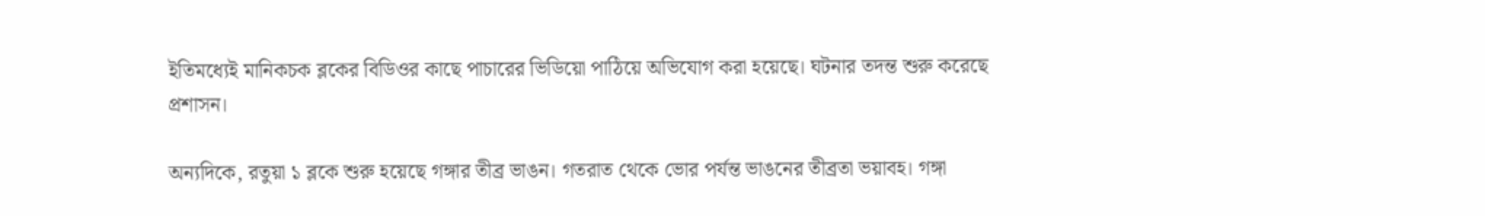ইতিমধ্যেই মানিকচক ব্লকের বিডিওর কাছে পাচারের ভিডিয়ো পাঠিয়ে অভিযোগ করা হয়েছে। ঘটনার তদন্ত শুরু করেছে প্রশাসন।

অন্যদিকে, রতুয়া ১ ব্লকে শুরু হয়েছে গঙ্গার তীব্র ভাঙন। গতরাত থেকে ভোর পর্যন্ত ভাঙনের তীব্রতা ভয়াবহ। গঙ্গা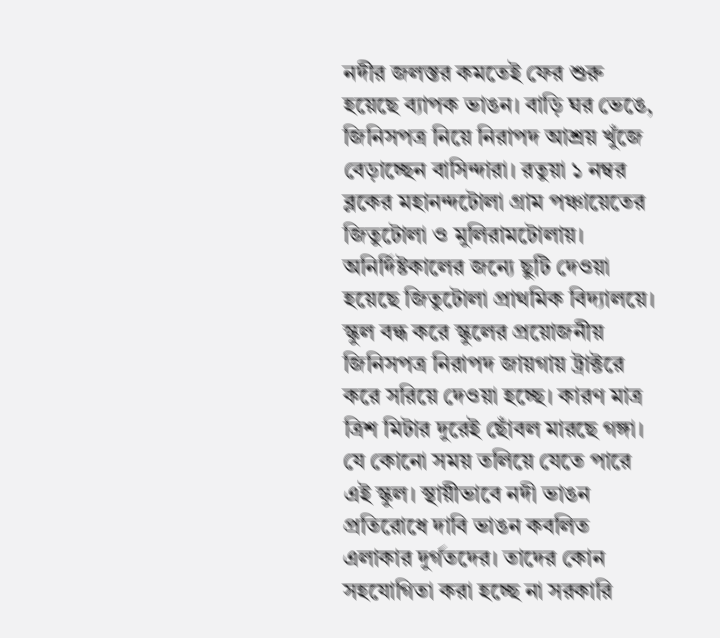নদীর জলস্তর কমতেই ফের শুরু হয়েছে ব্যাপক ভাঙন। বাড়ি ঘর ভেঙে, জিনিসপত্র নিয়ে নিরাপদ আশ্রয় খুঁজে বেড়াচ্ছেন বাসিন্দারা। রতুয়া ১ নম্বর ব্লকের মহানন্দটোলা গ্রাম পঞ্চায়েতের জিতুটোলা ও মুলিরামটোলায়। অনির্দিষ্টকালের জন্যে ছুটি দেওয়া হয়েছে জিতুটোলা প্রাথমিক বিদ্যালয়ে। স্কুল বন্ধ করে স্কুলের প্রয়োজনীয় জিনিসপত্র নিরাপদ জায়গায় ট্রাক্টরে করে সরিয়ে দেওয়া হচ্ছে। কারণ মাত্র ত্রিশ মিটার দুরেই ছোঁবল মারছে গঙ্গা। যে কোনো সময় তলিয়ে যেতে পারে এই স্কুল। স্থায়ীভাবে নদী ভাঙন প্রতিরোধে দাবি ভাঙন কবলিত এলাকার দুর্গতদের। তাদের কোন সহযোগিতা করা হচ্ছে না সরকারি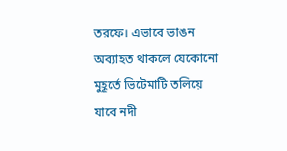তরফে। এভাবে ভাঙন অব্যাহত থাকলে যেকোনো মুহূর্তে ভিটেমাটি তলিয়ে যাবে নদী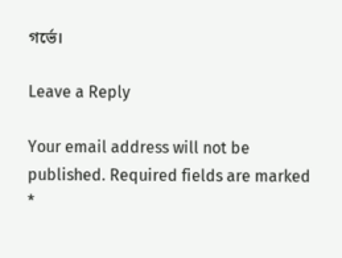গর্ভে।

Leave a Reply

Your email address will not be published. Required fields are marked *